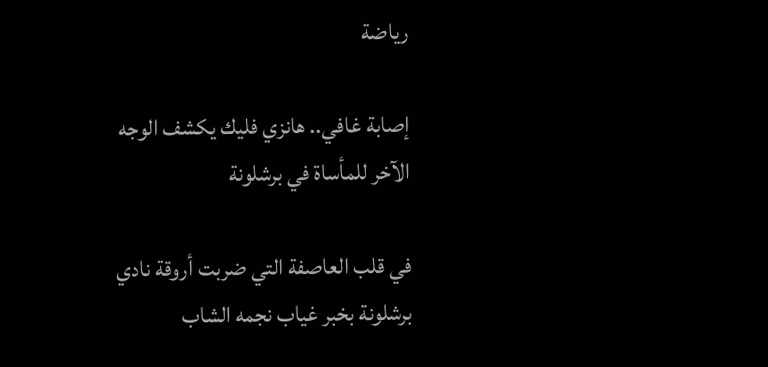رياضة

إصابة غافي.. هانزي فليك يكشف الوجه الآخر للمأساة في برشلونة

في قلب العاصفة التي ضربت أروقة نادي برشلونة بخبر غياب نجمه الشاب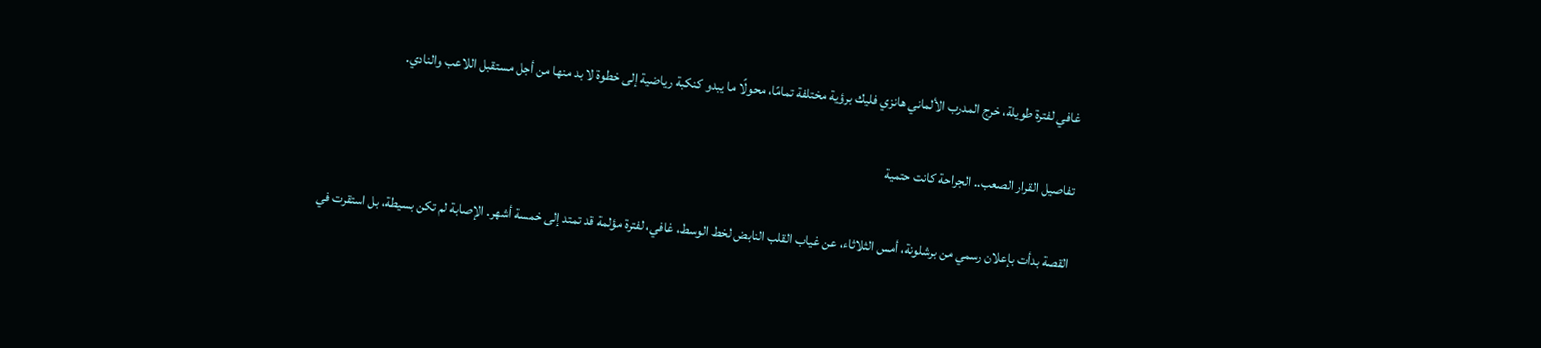غافي لفترة طويلة، خرج المدرب الألماني هانزي فليك برؤية مختلفة تمامًا، محولًا ما يبدو كنكبة رياضية إلى خطوة لا بد منها من أجل مستقبل اللاعب والنادي.

تفاصيل القرار الصعب.. الجراحة كانت حتمية

القصة بدأت بإعلان رسمي من برشلونة، أمس الثلاثاء، عن غياب القلب النابض لخط الوسط، غافي، لفترة مؤلمة قد تمتد إلى خمسة أشهر. الإصابة لم تكن بسيطة، بل استقرت في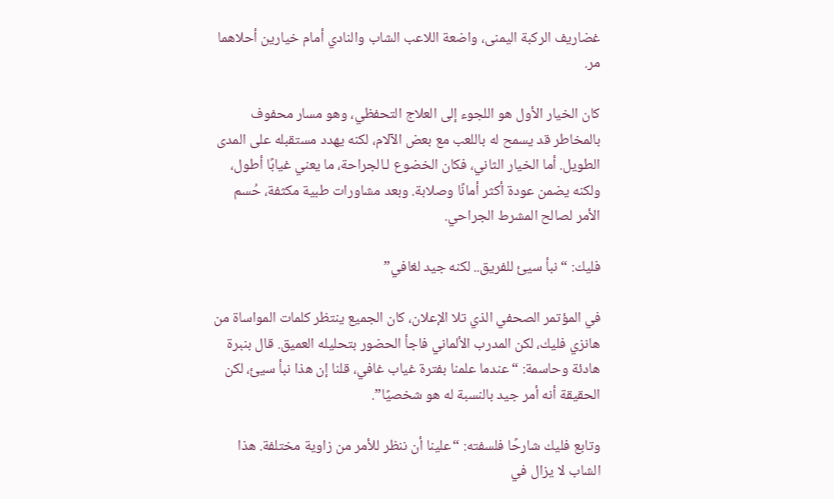غضاريف الركبة اليمنى، واضعة اللاعب الشاب والنادي أمام خيارين أحلاهما مر.

كان الخيار الأول هو اللجوء إلى العلاج التحفظي، وهو مسار محفوف بالمخاطر قد يسمح له باللعب مع بعض الآلام، لكنه يهدد مستقبله على المدى الطويل. أما الخيار الثاني، فكان الخضوع لـالجراحة، ما يعني غيابًا أطول، ولكنه يضمن عودة أكثر أمانًا وصلابة. وبعد مشاورات طبية مكثفة، حُسم الأمر لصالح المشرط الجراحي.

فليك: “نبأ سيئ للفريق.. لكنه جيد لغافي”

في المؤتمر الصحفي الذي تلا الإعلان، كان الجميع ينتظر كلمات المواساة من هانزي فليك، لكن المدرب الألماني فاجأ الحضور بتحليله العميق. قال بنبرة هادئة وحاسمة: “عندما علمنا بفترة غياب غافي، قلنا إن هذا نبأ سيئ، لكن الحقيقة أنه أمر جيد بالنسبة له هو شخصيًا”.

وتابع فليك شارحًا فلسفته: “علينا أن ننظر للأمر من زاوية مختلفة. هذا الشاب لا يزال في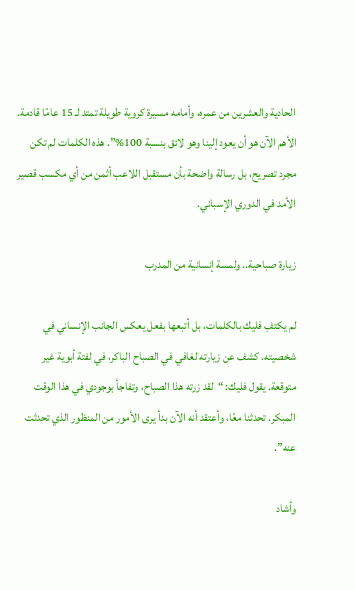الحادية والعشرين من عمره، وأمامه مسيرة كروية طويلة تمتد لـ 15 عامًا قادمة. الأهم الآن هو أن يعود إلينا وهو لائق بنسبة 100%”. هذه الكلمات لم تكن مجرد تصريح، بل رسالة واضحة بأن مستقبل اللاعب أثمن من أي مكسب قصير الأمد في الدوري الإسباني.

زيارة صباحية.. ولمسة إنسانية من المدرب

لم يكتفِ فليك بالكلمات، بل أتبعها بفعل يعكس الجانب الإنساني في شخصيته. كشف عن زيارته لغافي في الصباح الباكر، في لفتة أبوية غير متوقعة. يقول فليك: “لقد زرته هذا الصباح، وتفاجأ بوجودي في هذا الوقت المبكر. تحدثنا معًا، وأعتقد أنه الآن بدأ يرى الأمور من المنظور الذي تحدثت عنه”.

وأشاد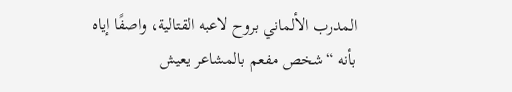المدرب الألماني بروح لاعبه القتالية، واصفًا إياه بأنه “شخص مفعم بالمشاعر يعيش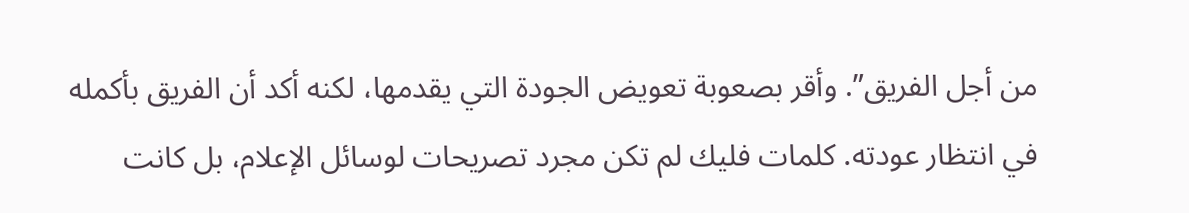من أجل الفريق”. وأقر بصعوبة تعويض الجودة التي يقدمها، لكنه أكد أن الفريق بأكمله في انتظار عودته. كلمات فليك لم تكن مجرد تصريحات لوسائل الإعلام، بل كانت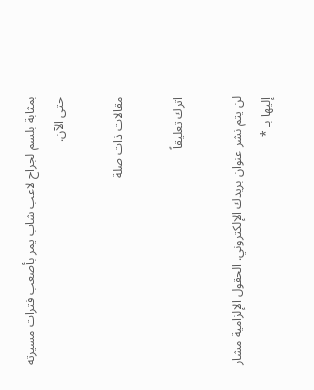بمثابة بلسم لجراح لاعب شاب يمر بأصعب فترات مسيرته حتى الآن.

مقالات ذات صلة

اترك تعليقاً

لن يتم نشر عنوان بريدك الإلكتروني. الحقول الإلزامية مشار إليها بـ *